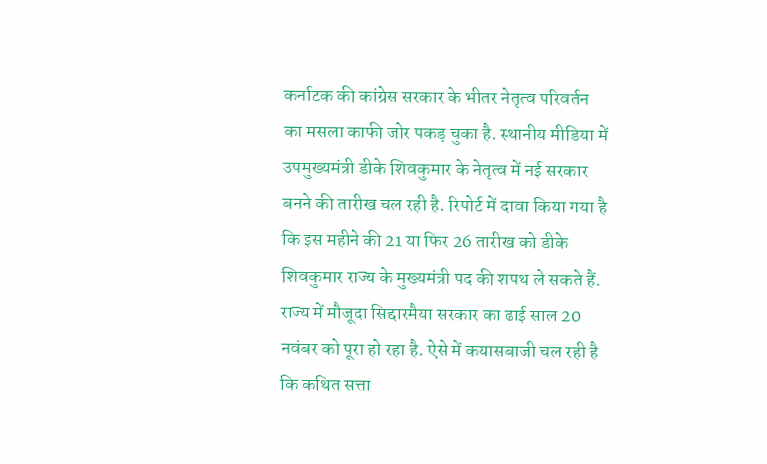कर्नाटक की कांग्रेस सरकार के भीतर नेतृत्व परिवर्तन का मसला काफी जोर पकड़ चुका है. स्थानीय मीडिया में उपमुख्यमंत्री डीके शिवकुमार के नेतृत्व में नई सरकार बनने की तारीख चल रही है. रिपोर्ट में दावा किया गया है कि इस महीने की 21 या फिर 26 तारीख को डीके शिवकुमार राज्य के मुख्यमंत्री पद की शपथ ले सकते हैं. राज्य में मौजूदा सिद्दारमैया सरकार का ढाई साल 20 नवंबर को पूरा हो रहा है. ऐसे में कयासबाजी चल रही है कि कथित सत्ता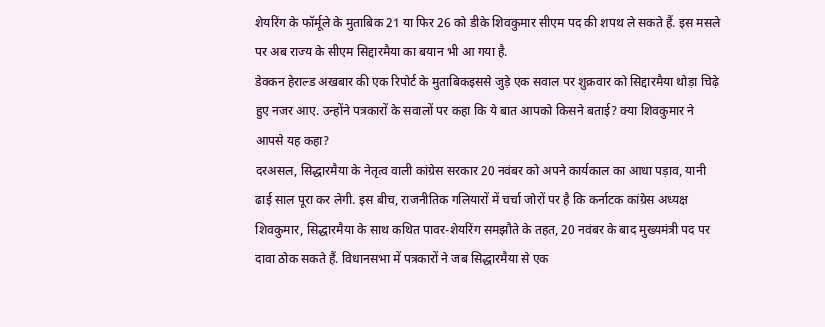शेयरिंग के फॉर्मूले के मुताबिक 21 या फिर 26 को डीके शिवकुमार सीएम पद की शपथ ले सकते हैं. इस मसले पर अब राज्य के सीएम सिद्दारमैया का बयान भी आ गया है.
डेक्कन हेराल्ड अखबार की एक रिपोर्ट के मुताबिकइससे जुड़े एक सवाल पर शुक्रवार को सिद्दारमैया थोड़ा चिढ़े हुए नजर आए. उन्होंने पत्रकारों के सवालों पर कहा कि ये बात आपको किसने बताई? क्या शिवकुमार ने आपसे यह कहा?
दरअसल, सिद्धारमैया के नेतृत्व वाली कांग्रेस सरकार 20 नवंबर को अपने कार्यकाल का आधा पड़ाव, यानी ढाई साल पूरा कर लेगी. इस बीच, राजनीतिक गलियारों में चर्चा जोरों पर है कि कर्नाटक कांग्रेस अध्यक्ष शिवकुमार, सिद्धारमैया के साथ कथित पावर-शेयरिंग समझौते के तहत, 20 नवंबर के बाद मुख्यमंत्री पद पर दावा ठोक सकते हैं. विधानसभा में पत्रकारों ने जब सिद्धारमैया से एक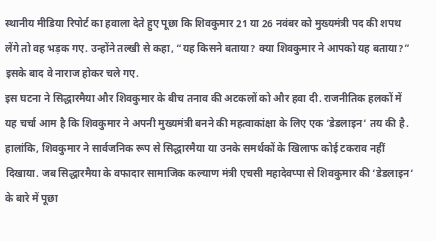स्थानीय मीडिया रिपोर्ट का हवाला देते हुए पूछा कि शिवकुमार 21 या 26 नवंबर को मुख्यमंत्री पद की शपथ लेंगे तो वह भड़क गए. उन्होंने तल्खी से कहा, “यह किसने बताया? क्या शिवकुमार ने आपको यह बताया?” इसके बाद वे नाराज होकर चले गए.
इस घटना ने सिद्धारमैया और शिवकुमार के बीच तनाव की अटकलों को और हवा दी. राजनीतिक हलकों में यह चर्चा आम है कि शिवकुमार ने अपनी मुख्यमंत्री बनने की महत्वाकांक्षा के लिए एक ‘डेडलाइन‘ तय की है. हालांकि, शिवकुमार ने सार्वजनिक रूप से सिद्धारमैया या उनके समर्थकों के खिलाफ कोई टकराव नहीं दिखाया. जब सिद्धारमैया के वफादार सामाजिक कल्याण मंत्री एचसी महादेवप्पा से शिवकुमार की ‘डेडलाइन‘ के बारे में पूछा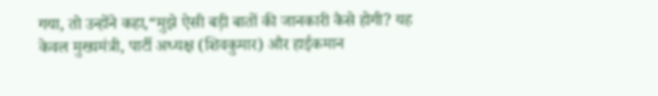गया, तो उन्होंने कहा,“मुझे ऐसी बड़ी बातों की जानकारी कैसे होगी? यह केवल मुख्यमंत्री, पार्टी अध्यक्ष (शिवकुमार) और हाईकमान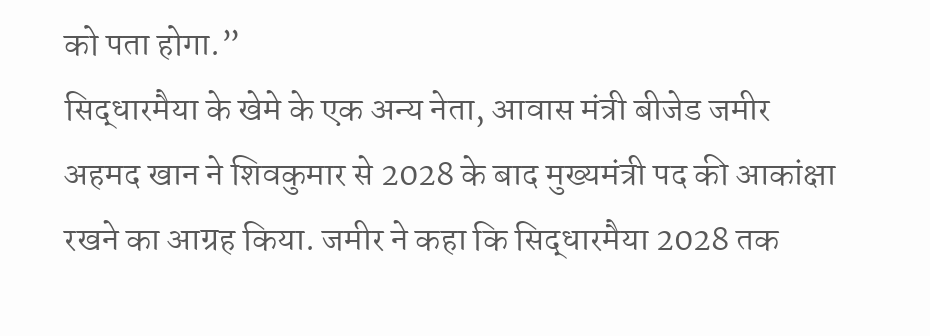को पता होगा.”
सिद्धारमैया के खेमे के एक अन्य नेता, आवास मंत्री बीजेड जमीर अहमद खान ने शिवकुमार से 2028 के बाद मुख्यमंत्री पद की आकांक्षा रखने का आग्रह किया. जमीर ने कहा कि सिद्धारमैया 2028 तक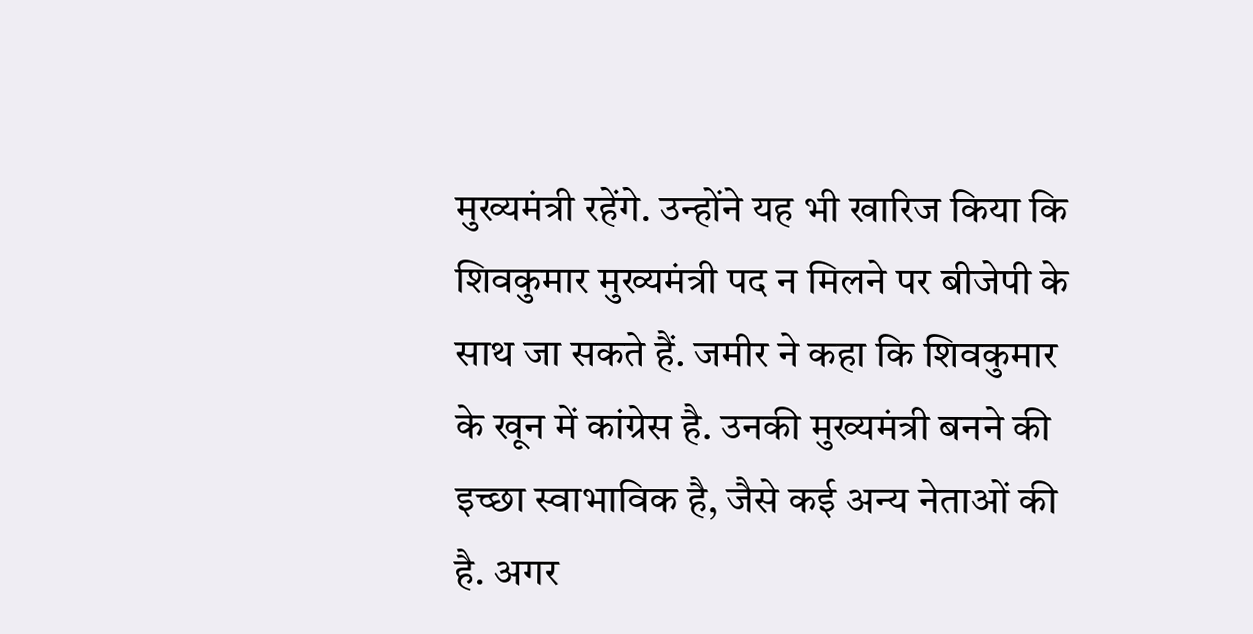मुख्यमंत्री रहेंगे. उन्होंने यह भी खारिज किया कि शिवकुमार मुख्यमंत्री पद न मिलने पर बीजेपी के साथ जा सकते हैं. जमीर ने कहा कि शिवकुमार के खून में कांग्रेस है. उनकी मुख्यमंत्री बनने की इच्छा स्वाभाविक है, जैसे कई अन्य नेताओं की है. अगर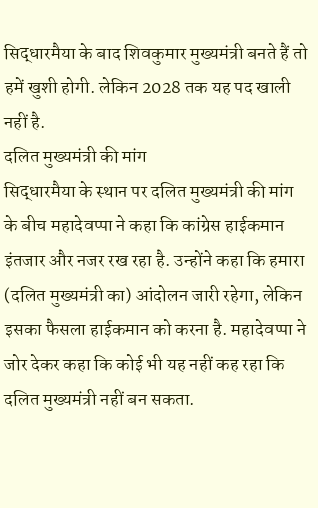सिद्धारमैया के बाद शिवकुमार मुख्यमंत्री बनते हैं तो हमें खुशी होगी. लेकिन 2028 तक यह पद खाली नहीं है.
दलित मुख्यमंत्री की मांग
सिद्धारमैया के स्थान पर दलित मुख्यमंत्री की मांग के बीच महादेवप्पा ने कहा कि कांग्रेस हाईकमान इंतजार और नजर रख रहा है. उन्होंने कहा कि हमारा (दलित मुख्यमंत्री का) आंदोलन जारी रहेगा, लेकिन इसका फैसला हाईकमान को करना है. महादेवप्पा ने जोर देकर कहा कि कोई भी यह नहीं कह रहा कि दलित मुख्यमंत्री नहीं बन सकता.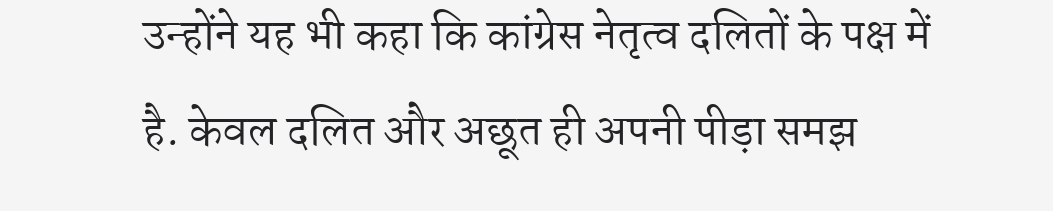उन्होंने यह भी कहा कि कांग्रेस नेतृत्व दलितों के पक्ष में है. केवल दलित और अछूत ही अपनी पीड़ा समझ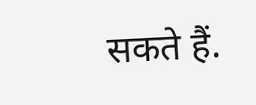सकते हैं.